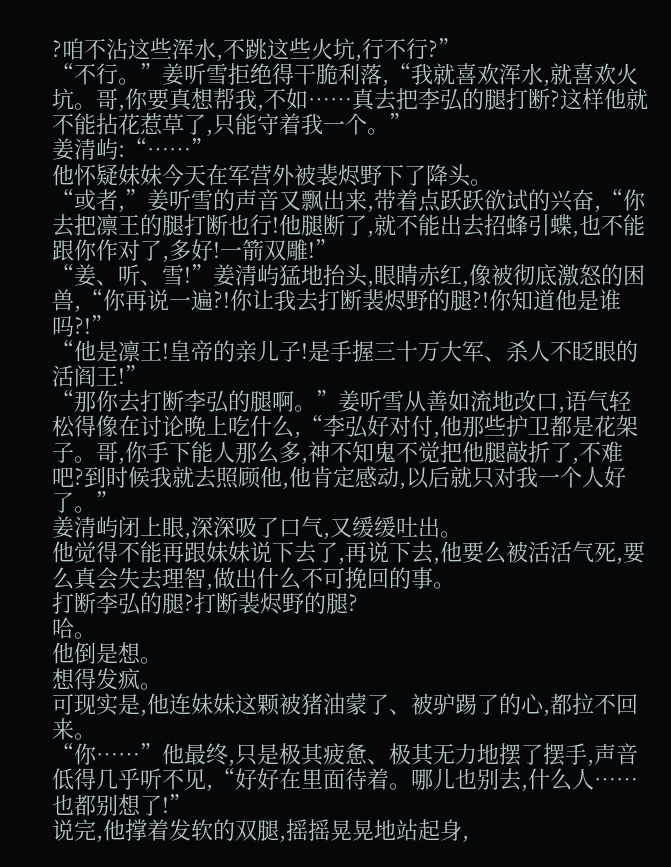?咱不沾这些浑水,不跳这些火坑,行不行?”
“不行。”姜听雪拒绝得干脆利落,“我就喜欢浑水,就喜欢火坑。哥,你要真想帮我,不如……真去把李弘的腿打断?这样他就不能拈花惹草了,只能守着我一个。”
姜清屿:“……”
他怀疑妹妹今天在军营外被裴烬野下了降头。
“或者,”姜听雪的声音又飘出来,带着点跃跃欲试的兴奋,“你去把凛王的腿打断也行!他腿断了,就不能出去招蜂引蝶,也不能跟你作对了,多好!一箭双雕!”
“姜、听、雪!”姜清屿猛地抬头,眼睛赤红,像被彻底激怒的困兽,“你再说一遍?!你让我去打断裴烬野的腿?!你知道他是谁吗?!”
“他是凛王!皇帝的亲儿子!是手握三十万大军、杀人不眨眼的活阎王!”
“那你去打断李弘的腿啊。”姜听雪从善如流地改口,语气轻松得像在讨论晚上吃什么,“李弘好对付,他那些护卫都是花架子。哥,你手下能人那么多,神不知鬼不觉把他腿敲折了,不难吧?到时候我就去照顾他,他肯定感动,以后就只对我一个人好了。”
姜清屿闭上眼,深深吸了口气,又缓缓吐出。
他觉得不能再跟妹妹说下去了,再说下去,他要么被活活气死,要么真会失去理智,做出什么不可挽回的事。
打断李弘的腿?打断裴烬野的腿?
哈。
他倒是想。
想得发疯。
可现实是,他连妹妹这颗被猪油蒙了、被驴踢了的心,都拉不回来。
“你……”他最终,只是极其疲惫、极其无力地摆了摆手,声音低得几乎听不见,“好好在里面待着。哪儿也别去,什么人……也都别想了!”
说完,他撑着发软的双腿,摇摇晃晃地站起身,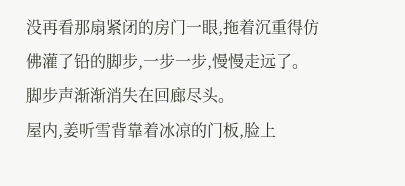没再看那扇紧闭的房门一眼,拖着沉重得仿佛灌了铅的脚步,一步一步,慢慢走远了。
脚步声渐渐消失在回廊尽头。
屋内,姜听雪背靠着冰凉的门板,脸上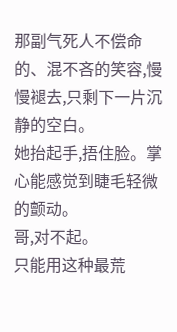那副气死人不偿命的、混不吝的笑容,慢慢褪去,只剩下一片沉静的空白。
她抬起手,捂住脸。掌心能感觉到睫毛轻微的颤动。
哥,对不起。
只能用这种最荒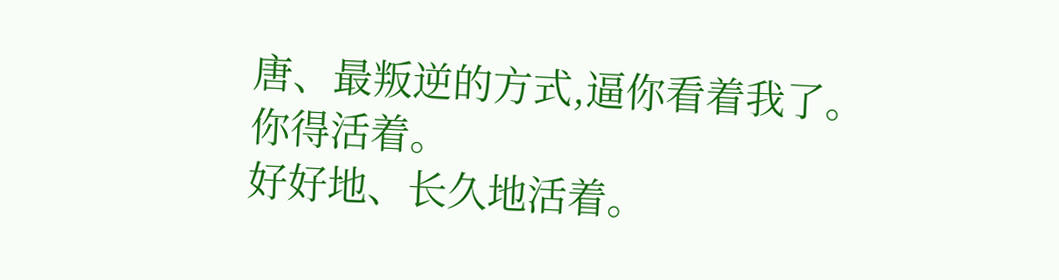唐、最叛逆的方式,逼你看着我了。
你得活着。
好好地、长久地活着。